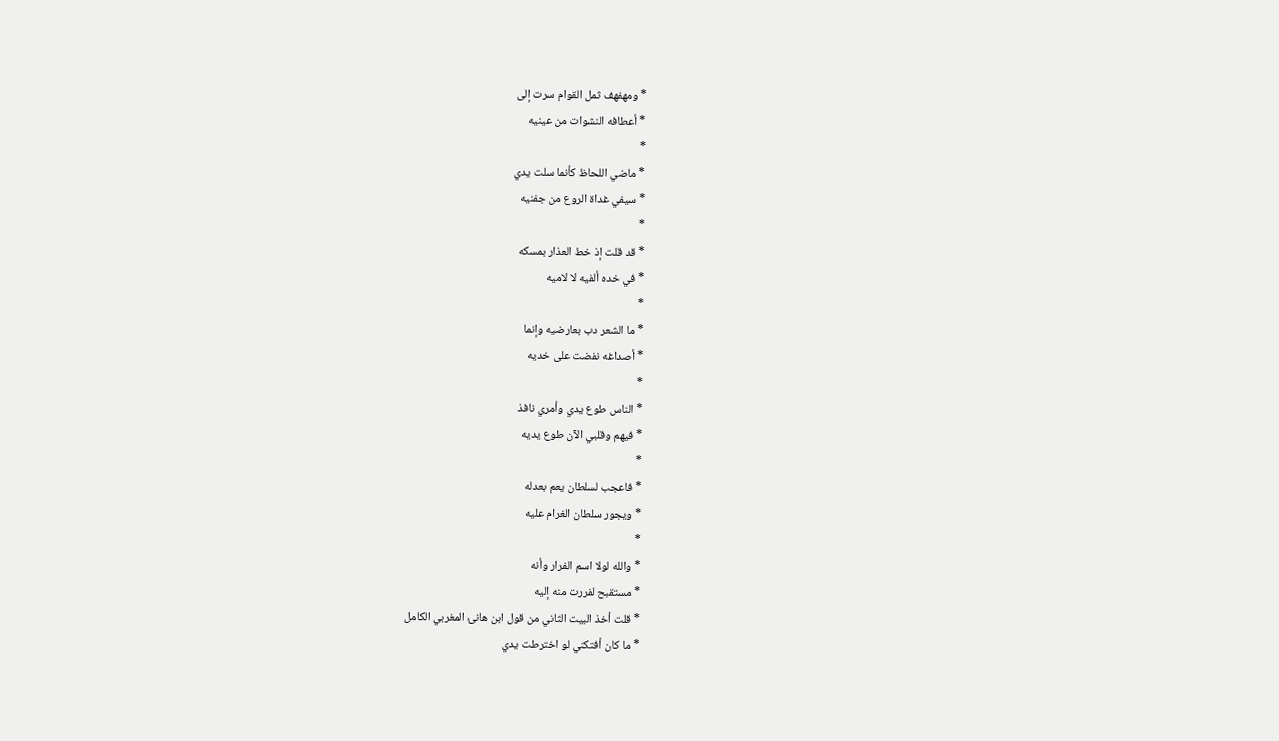* ومهفهف ثمل القوام سرت إلى
* أعطافه النشوات من عينيه
*
* ماضي اللحاظ كأنما سلت يدي
* سيفي غداة الروع من جفنيه
*
* قد قلت إذ خط العذار بمسكه
* في خده ألفيه لا لاميه
*
* ما الشعر دب بعارضيه وإنما
* أصداغه نفضت على خديه
*
* الناس طوع يدي وأمري نافذ
* فيهم وقلبي الآن طوع يديه
*
* فاعجب لسلطان يعم بعدله
* ويجور سلطان الغرام عليه
*
* والله لولا اسم الفرار وأنه
* مستقبح لفررت منه إليه
* قلت أخذ البيت الثاني من قول ابن هانئ المغربي الكامل
* ما كان أفتكني لو اخترطت يدي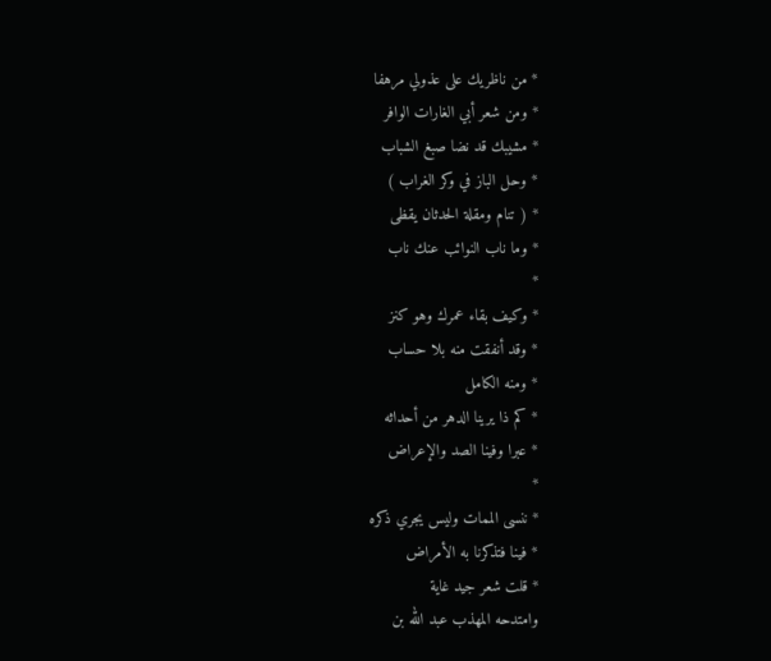* من ناظريك على عذولي مرهفا
* ومن شعر أبي الغارات الوافر
* مشيبك قد نضا صبغ الشباب
* وحل الباز في وكر الغراب )
* ( تنام ومقلة الحدثان يقظى
* وما ناب النوائب عنك ناب
*
* وكيف بقاء عمرك وهو كنز
* وقد أنفقت منه بلا حساب
* ومنه الكامل
* كم ذا يرينا الدهر من أحداثه
* عبرا وفينا الصد والإعراض
*
* ننسى الممات وليس يجري ذكره
* فينا فتذكرنا به الأمراض
* قلت شعر جيد غاية
وامتدحه المهذب عبد الله بن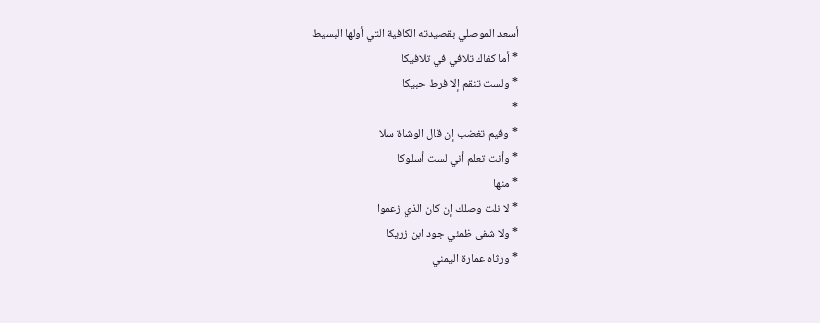أسعد الموصلي بقصيدته الكافية التي أولها البسيط
* أما كفاك تلافي في تلافيكا
* ولست تنقم إلا فرط حبيكا
*
* وفيم تغضب إن قال الوشاة سلا
* وأنت تعلم أني لست أسلوكا
* منها
* لا نلت وصلك إن كان الذي زعموا
* ولا شفى ظمئي جود ابن زريكا
* ورثاه عمارة اليمني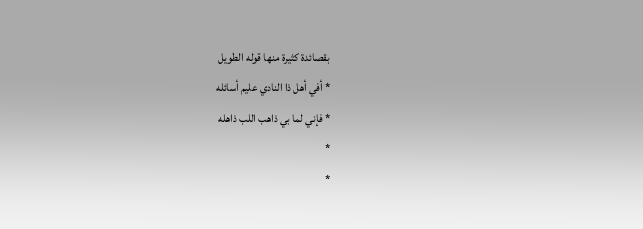بقصائدة كثيرة منها قوله الطويل
* أفي أهل ذا النادي عليم أسائله
* فإني لما بي ذاهب اللب ذاهله
*
*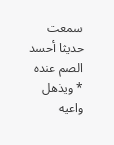سمعت حديثا أحسد الصم عنده
* ويذهل واعيه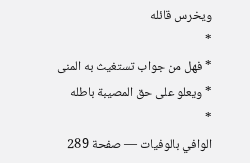ويخرس قائله
*
* فهل من جواب تستغيث به المنى
* ويعلو على حق المصيبة باطله
*
الوافي بالوفيات — صفحة 289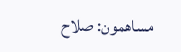مساهمون: صلاح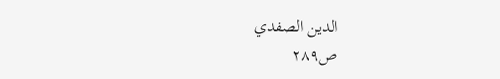الدين الصفدي
ص٢٨٩